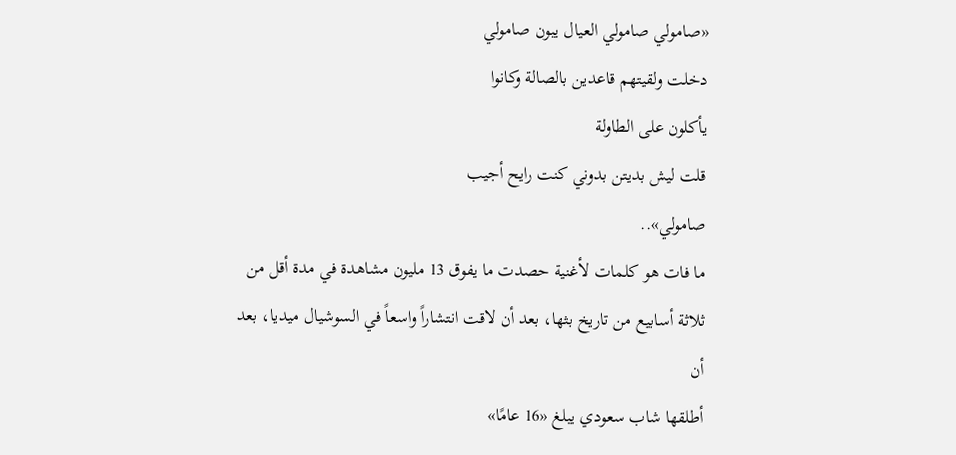«صامولي صامولي العيال يبون صامولي
دخلت ولقيتهم قاعدين بالصالة وكانوا
يأكلون على الطاولة
قلت ليش بديتن بدوني كنت رايح أجيب
صامولي»..
ما فات هو كلمات لأغنية حصدت ما يفوق 13 مليون مشاهدة في مدة أقل من ثلاثة أسابيع من تاريخ بثها، بعد أن لاقت انتشاراً واسعاً في السوشيال ميديا، بعد أن
أطلقها شاب سعودي يبلغ «16 عامًا»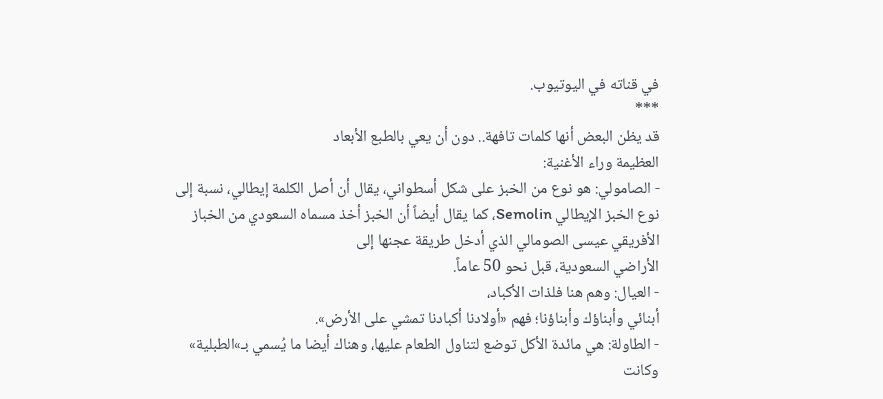في قناته في اليوتيوب.
***
قد يظن البعض أنها كلمات تافهة.. دون أن يعي بالطبع الأبعاد
العظيمة وراء الأغنية:
- الصامولي: هو نوع من الخبز على شكل أسطواني، يقال أن أصل الكلمة إيطالي، نسبة إلى نوع الخبز الإيطالي Semolin، كما يقال أيضاً أن الخبز أخذ مسماه السعودي من الخباز الأفريقي عيسى الصومالي الذي أدخل طريقة عجنها إلى
الأراضي السعودية، قبل نحو 50 عاماً.
- العيال: وهم هنا فلذات الأكباد،
أبنائي وأبناؤك وأبناؤنا؛ فهم «أولادنا أكبادنا تمشي على الأرض».
- الطاولة: هي مائدة الأكل توضع لتناول الطعام عليها، وهناك أيضا ما يُسمي بـ»الطبلية» وكانت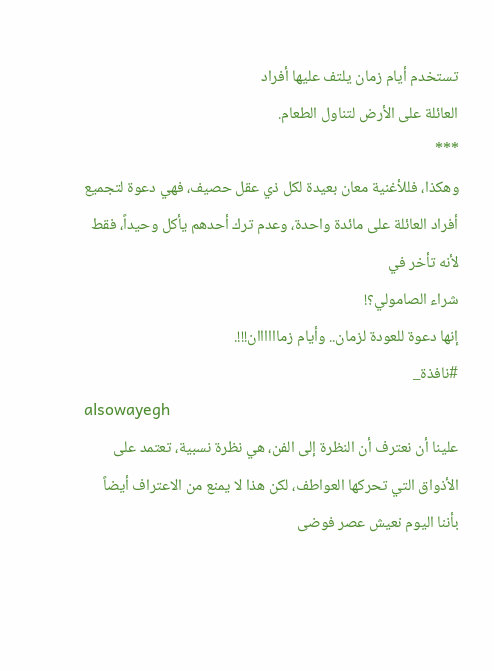تستخدم أيام زمان يلتف عليها أفراد
العائلة على الأرض لتناول الطعام.
***
وهكذا، فللأغنية معان بعيدة لكل ذي عقل حصيف، فهي دعوة لتجميع أفراد العائلة على مائدة واحدة، وعدم ترك أحدهم يأكل وحيداً، فقط لأنه تأخر في
شراء الصامولي؟!
إنها دعوة للعودة لزمان.. وأيام زماااااان!!!.
#نافذة_
alsowayegh
علينا أن نعترف أن النظرة إلى الفن، هي نظرة نسبية، تعتمد على الأذواق التي تحركها العواطف، لكن هذا لا يمنع من الاعتراف أيضاً بأننا اليوم نعيش عصر فوضى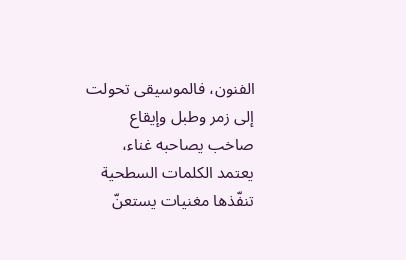الفنون، فالموسيقى تحولت إلى زمر وطبل وإيقاع صاخب يصاحبه غناء، يعتمد الكلمات السطحية
تنفّذها مغنيات يستعنّ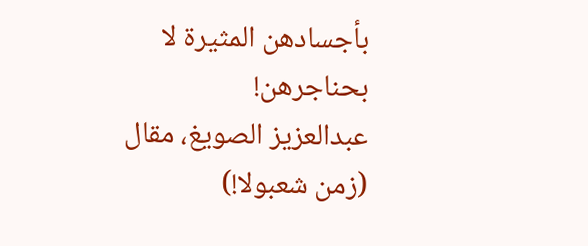بأجسادهن المثيرة لا بحناجرهن!
عبدالعزيز الصويغ، مقال (زمن شعبولا!)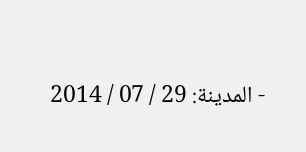- المدينة: 29 / 07 / 2014